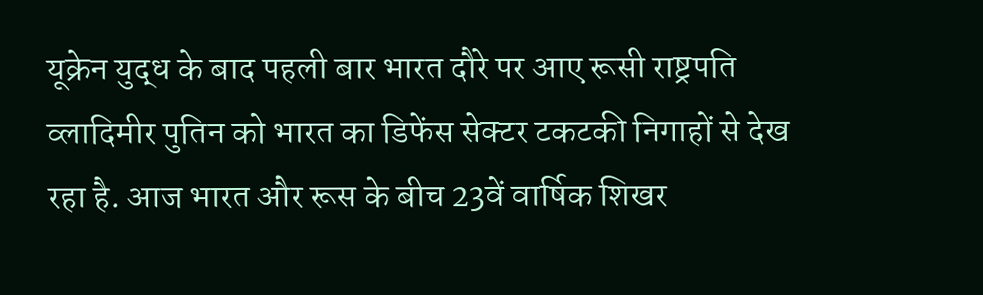यूक्रेन युद्ध के बाद पहली बार भारत दौरे पर आए रूसी राष्ट्रपति व्लादिमीर पुतिन को भारत का डिफेंस सेक्टर टकटकी निगाहों से देख रहा है. आज भारत और रूस के बीच 23वें वार्षिक शिखर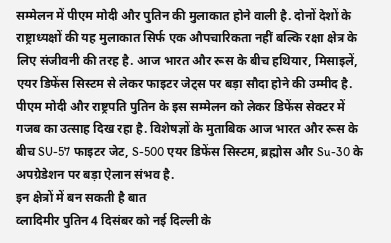सम्मेलन में पीएम मोदी और पुतिन की मुलाकात होने वाली है. दोनों देशों के राष्ट्राध्यक्षों की यह मुलाकात सिर्फ एक औपचारिकता नहीं बल्कि रक्षा क्षेत्र के लिए संजीवनी की तरह है. आज भारत और रूस के बीच हथियार, मिसाइलें, एयर डिफेंस सिस्टम से लेकर फाइटर जेट्स पर बड़ा सौदा होने की उम्मीद है.
पीएम मोदी और राष्ट्रपति पुतिन के इस सम्मेलन को लेकर डिफेंस सेक्टर में गजब का उत्साह दिख रहा है. विशेषज्ञों के मुताबिक आज भारत और रूस के बीच SU-57 फाइटर जेट, S-500 एयर डिफेंस सिस्टम, ब्रह्मोस और Su-30 के अपग्रेडेशन पर बड़ा ऐलान संभव है.
इन क्षेत्रों में बन सकती है बात
व्लादिमीर पुतिन 4 दिसंबर को नई दिल्ली के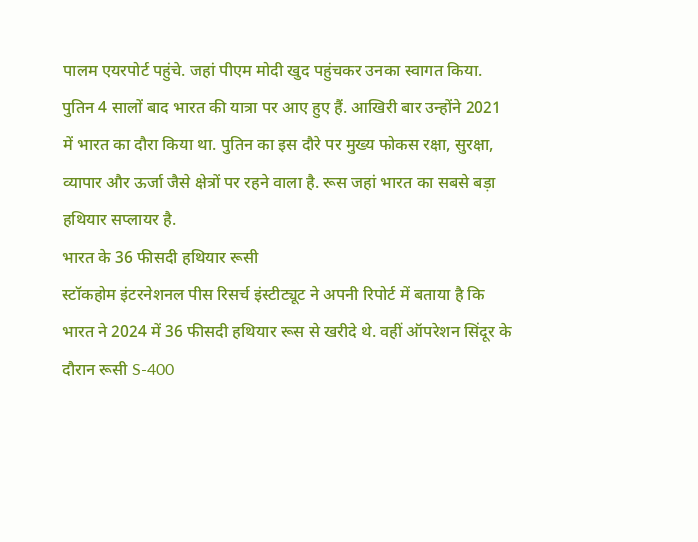पालम एयरपोर्ट पहुंचे. जहां पीएम मोदी खुद पहुंचकर उनका स्वागत किया. पुतिन 4 सालों बाद भारत की यात्रा पर आए हुए हैं. आखिरी बार उन्होंने 2021 में भारत का दौरा किया था. पुतिन का इस दौरे पर मुख्य फोकस रक्षा, सुरक्षा, व्यापार और ऊर्जा जैसे क्षेत्रों पर रहने वाला है. रूस जहां भारत का सबसे बड़ा हथियार सप्लायर है.
भारत के 36 फीसदी हथियार रूसी
स्टॉकहोम इंटरनेशनल पीस रिसर्च इंस्टीट्यूट ने अपनी रिपोर्ट में बताया है कि भारत ने 2024 में 36 फीसदी हथियार रूस से खरीदे थे. वहीं ऑपरेशन सिंदूर के दौरान रूसी S-400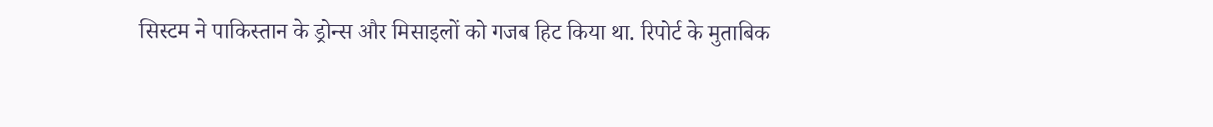सिस्टम ने पाकिस्तान के ड्रोन्स और मिसाइलों को गजब हिट किया था. रिपोर्ट के मुताबिक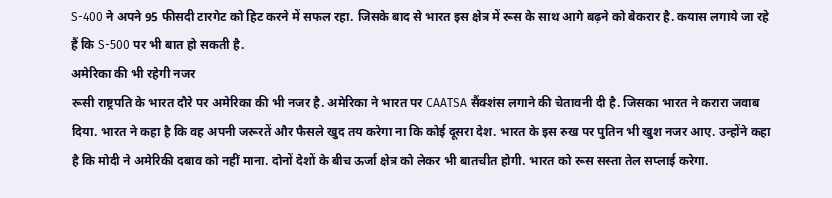S-400 ने अपने 95 फीसदी टारगेट को हिट करने में सफल रहा. जिसके बाद से भारत इस क्षेत्र में रूस के साथ आगे बढ़ने को बेकरार है. कयास लगाये जा रहे हैं कि S-500 पर भी बात हो सकती है.
अमेरिका की भी रहेगी नजर
रूसी राष्ट्रपति के भारत दौरे पर अमेरिका की भी नजर है. अमेरिका ने भारत पर CAATSA सैंक्शंस लगाने की चेतावनी दी है. जिसका भारत ने करारा जवाब दिया. भारत ने कहा है कि वह अपनी जरूरतें और फैसले खुद तय करेगा ना कि कोई दूसरा देश. भारत के इस रुख पर पुतिन भी खुश नजर आए. उन्होंने कहा है कि मोदी ने अमेरिकी दबाव को नहीं माना. दोनों देशों के बीच ऊर्जा क्षेत्र को लेकर भी बातचीत होगी. भारत को रूस सस्ता तेल सप्लाई करेगा.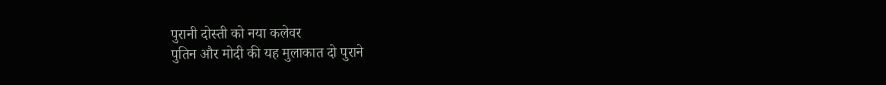पुरानी दोस्ती को नया कलेवर
पुतिन और मोदी की यह मुलाकात दो पुराने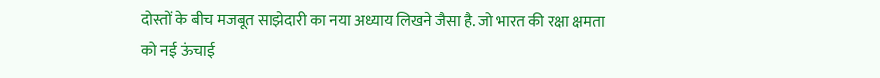दोस्तों के बीच मजबूत साझेदारी का नया अध्याय लिखने जैसा है. जो भारत की रक्षा क्षमता को नई ऊंचाई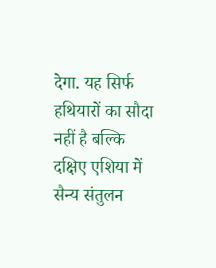देगा. यह सिर्फ हथियारों का सौदा नहीं है बल्कि दक्षिए एशिया में सैन्य संतुलन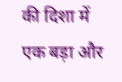की दिशा में एक बड़ा और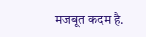मजबूत कदम है.